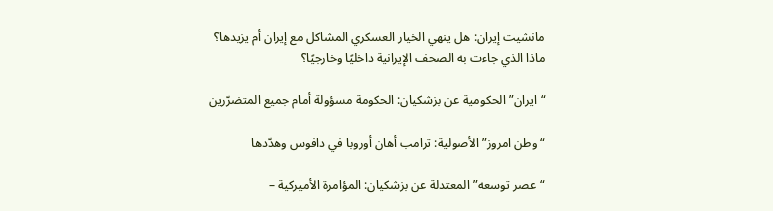مانشيت إيران: هل ينهي الخيار العسكري المشاكل مع إيران أم يزيدها؟
ماذا الذي جاءت به الصحف الإيرانية داخليًا وخارجيًا؟

“ايران” الحكومية عن بزشكيان: الحكومة مسؤولة أمام جميع المتضرّرين

“وطن امروز” الأصولية: ترامب أهان أوروبا في دافوس وهدّدها

“عصر توسعه” المعتدلة عن بزشكيان: المؤامرة الأميركية –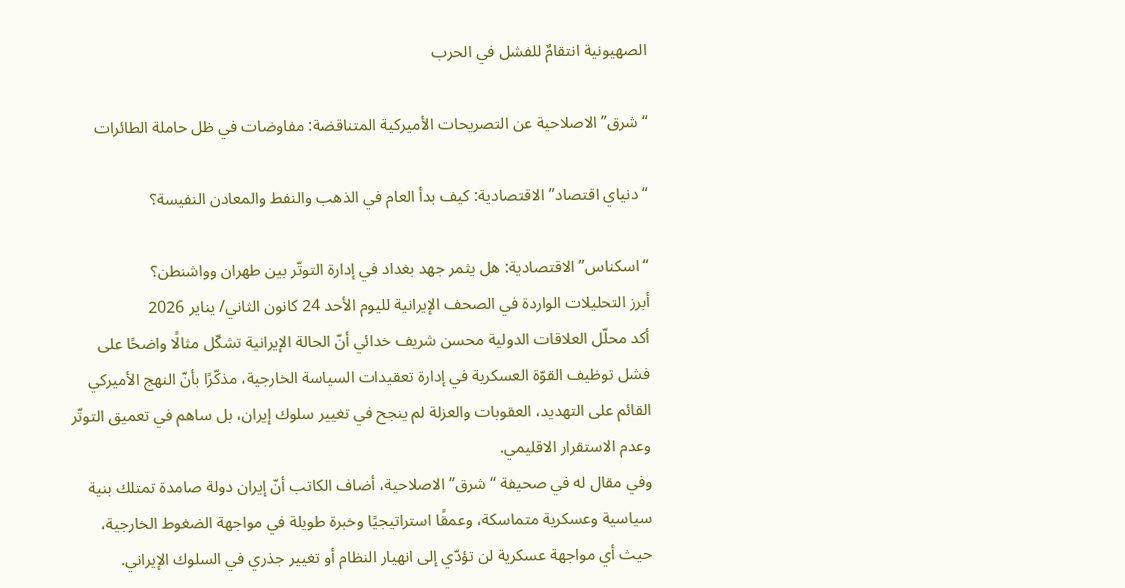الصهيونية انتقامٌ للفشل في الحرب

“شرق” الاصلاحية عن التصريحات الأميركية المتناقضة: مفاوضات في ظل حاملة الطائرات

“دنياي اقتصاد” الاقتصادية: كيف بدأ العام في الذهب والنفط والمعادن النفيسة؟

“اسكناس” الاقتصادية: هل يثمر جهد بغداد في إدارة التوتّر بين طهران وواشنطن؟
أبرز التحليلات الواردة في الصحف الإيرانية لليوم الأحد 24 كانون الثاني/ يناير 2026
أكد محلّل العلاقات الدولية محسن شريف خدائي أنّ الحالة الإيرانية تشكّل مثالًا واضحًا على فشل توظيف القوّة العسكرية في إدارة تعقيدات السياسة الخارجية، مذكّرًا بأنّ النهج الأميركي القائم على التهديد، العقوبات والعزلة لم ينجح في تغيير سلوك إيران، بل ساهم في تعميق التوتّر وعدم الاستقرار الاقليمي.
وفي مقال له في صحيفة “شرق” الاصلاحية، أضاف الكاتب أنّ إيران دولة صامدة تمتلك بنية سياسية وعسكرية متماسكة، وعمقًا استراتيجيًا وخبرة طويلة في مواجهة الضغوط الخارجية، حيث أي مواجهة عسكرية لن تؤدّي إلى انهيار النظام أو تغيير جذري في السلوك الإيراني.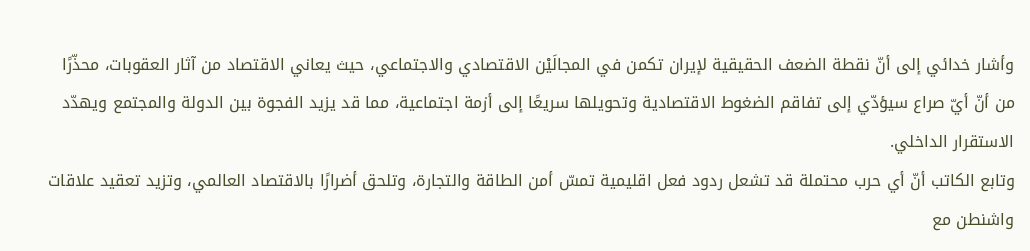وأشار خدائي إلى أنّ نقطة الضعف الحقيقية لإيران تكمن في المجالَيْن الاقتصادي والاجتماعي، حيث يعاني الاقتصاد من آثار العقوبات، محذّرًا من أنّ أيّ صراع سيؤدّي إلى تفاقم الضغوط الاقتصادية وتحويلها سريعًا إلى أزمة اجتماعية، مما قد يزيد الفجوة بين الدولة والمجتمع ويهدّد الاستقرار الداخلي.
وتابع الكاتب أنّ أي حرب محتملة قد تشعل ردود فعل اقليمية تمسّ أمن الطاقة والتجارة، وتلحق أضرارًا بالاقتصاد العالمي، وتزيد تعقيد علاقات واشنطن مع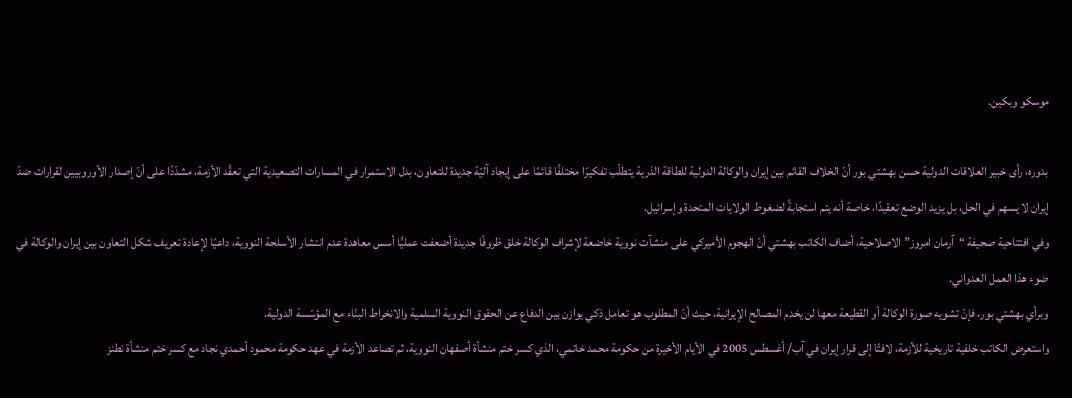موسكو وبكين.

بدوره، رأى خبير العلاقات الدولية حسن بهشتي بور أنّ الخلاف القائم بين إيران والوكالة الدولية للطاقة الذرية يتطلّب تفكيرًا مختلفًا قائمًا على إيجاد آليّة جديدة للتعاون، بدل الاستمرار في المسارات التصعيدية التي تعقّد الأزمة، مشدّدًا على أنّ إصدار الأوروبيين لقرارات ضدّ إيران لا يسهم في الحل، بل يزيد الوضع تعقيدًا، خاصة أنه يتم استجابةً لضغوط الولايات المتحدة وإسرائيل.
وفي افتتاحية صحيفة “آرمان امروز” الاصلاحية، أضاف الكاتب بهشتي أنّ الهجوم الأميركي على منشآت نووية خاضعة لإشراف الوكالة خلق ظروفًا جديدة أضعفت عمليًّا أسس معاهدة عدم انتشار الأسلحة النووية، داعيًا لإعادة تعريف شكل التعاون بين إيران والوكالة في ضوء هذا العمل العدواني.
وبرأي بهشتي بور، فإنّ تشويه صورة الوكالة أو القطيعة معها لن يخدم المصالح الإيرانية، حيث أنّ المطلوب هو تعامل ذكي يوازن بين الدفاع عن الحقوق النووية السلمية والانخراط البنّاء مع المؤسّسة الدولية.
واستعرض الكاتب خلفية تاريخية للأزمة، لافتًا إلى قرار إيران في آب/ أغسطس 2005 في الأيام الأخيرة من حكومة محمد خاتمي، الذي كسر ختم منشأة أصفهان النووية، ثم تصاعد الأزمة في عهد حكومة محمود أحمدي نجاد مع كسر ختم منشأة نطنز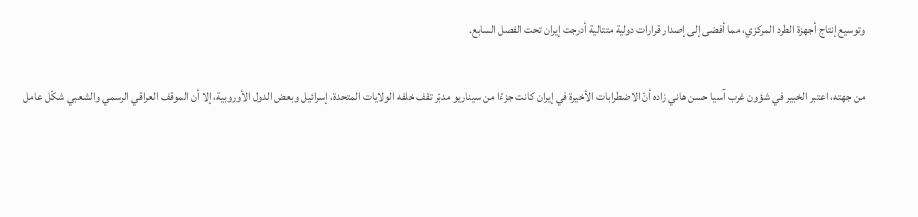وتوسيع إنتاج أجهزة الطرد المركزي، مما أفضى إلى إصدار قرارات دولية متتالية أدرجت إيران تحت الفصل السابع.

من جهته، اعتبر الخبير في شؤون غرب آسيا حسن هاني زاده أنّ الاضطرابات الأخيرة في إيران كانت جزءًا من سيناريو مدبّر تقف خلفه الولايات المتحدة، إسرائيل وبعض الدول الأوروبية، إلا أن الموقف العراقي الرسمي والشعبي شكّل عامل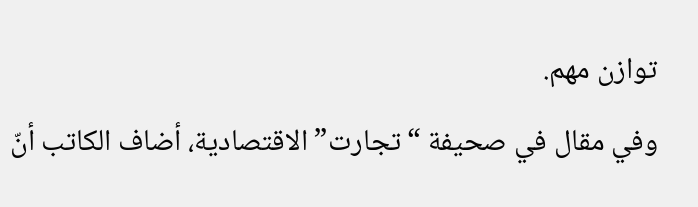توازن مهم.
وفي مقال في صحيفة “تجارت” الاقتصادية، أضاف الكاتب أنّ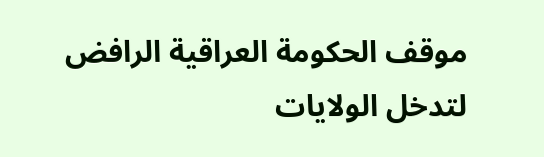موقف الحكومة العراقية الرافض لتدخل الولايات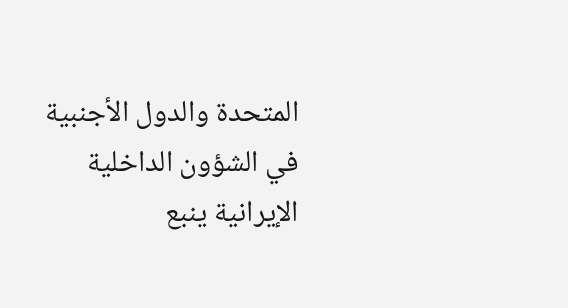المتحدة والدول الأجنبية في الشؤون الداخلية الإيرانية ينبع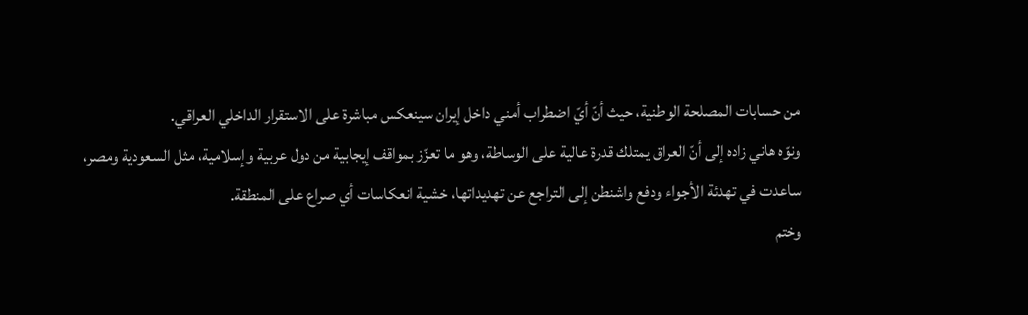من حسابات المصلحة الوطنية، حيث أنّ أيّ اضطراب أمني داخل إيران سينعكس مباشرة على الاستقرار الداخلي العراقي.
ونوّه هاني زاده إلى أنّ العراق يمتلك قدرة عالية على الوساطة، وهو ما تعزّز بمواقف إيجابية من دول عربية وإسلامية، مثل السعودية ومصر، ساعدت في تهدئة الأجواء ودفع واشنطن إلى التراجع عن تهديداتها، خشية انعكاسات أي صراع على المنطقة.
وختم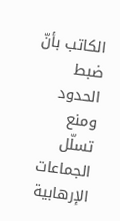الكاتب بأنّ ضبط الحدود ومنع تسلّل الجماعات الإرهابية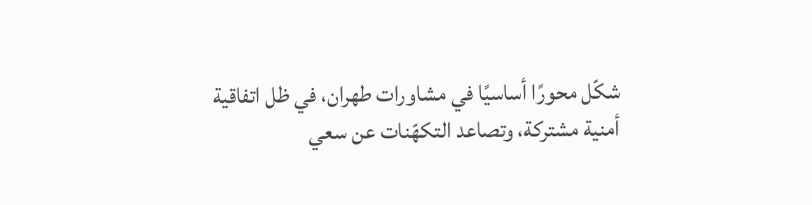شكّل محورًا أساسيًا في مشاورات طهران، في ظل اتفاقية أمنية مشتركة، وتصاعد التكهّنات عن سعي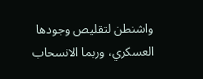واشنطن لتقليص وجودها العسكري، وربما الانسحاب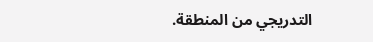التدريجي من المنطقة.